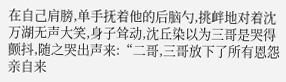在自己肩膀,单手抚着他的后脑勺,挑衅地对着沈万湖无声大笑,身子耸动,沈丘染以为三哥是哭得颤抖,随之哭出声来:“二哥,三哥放下了所有恩怨亲自来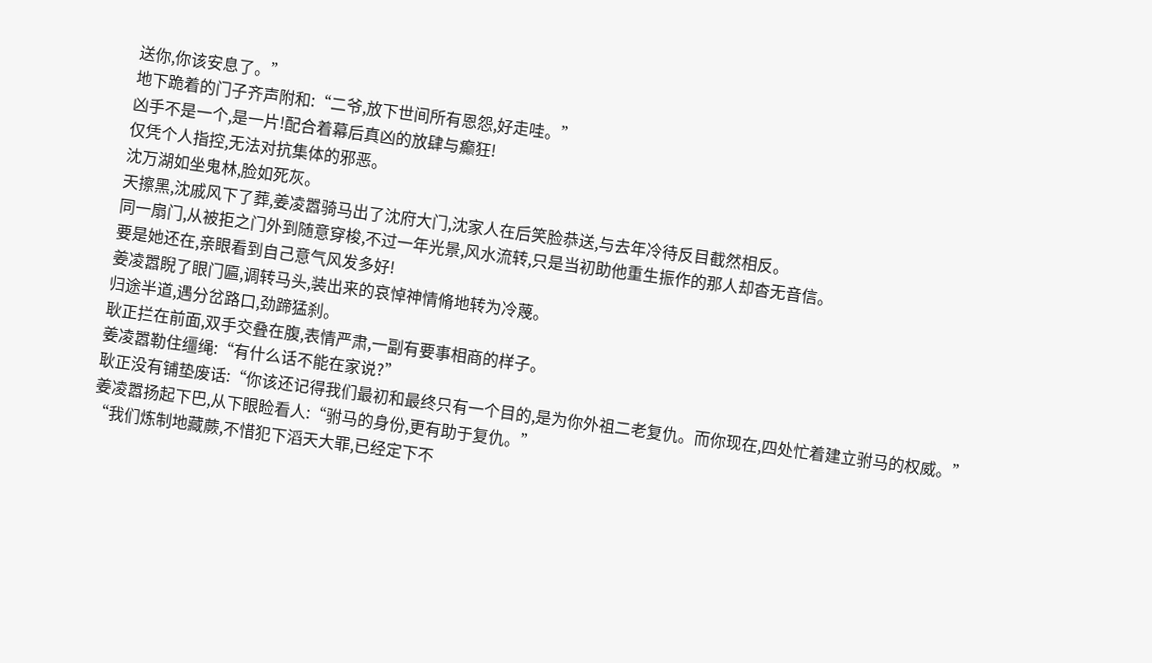送你,你该安息了。”
地下跪着的门子齐声附和:“二爷,放下世间所有恩怨,好走哇。”
凶手不是一个,是一片!配合着幕后真凶的放肆与癫狂!
仅凭个人指控,无法对抗集体的邪恶。
沈万湖如坐鬼林,脸如死灰。
天擦黑,沈戚风下了葬,姜凌嚣骑马出了沈府大门,沈家人在后笑脸恭送,与去年冷待反目截然相反。
同一扇门,从被拒之门外到随意穿梭,不过一年光景,风水流转,只是当初助他重生振作的那人却杳无音信。
要是她还在,亲眼看到自己意气风发多好!
姜凌嚣睨了眼门匾,调转马头,装出来的哀悼神情脩地转为冷蔑。
归途半道,遇分岔路口,劲蹄猛刹。
耿正拦在前面,双手交叠在腹,表情严肃,一副有要事相商的样子。
姜凌嚣勒住缰绳:“有什么话不能在家说?”
耿正没有铺垫废话:“你该还记得我们最初和最终只有一个目的,是为你外祖二老复仇。而你现在,四处忙着建立驸马的权威。”
姜凌嚣扬起下巴,从下眼睑看人:“驸马的身份,更有助于复仇。”
“我们炼制地藏蕨,不惜犯下滔天大罪,已经定下不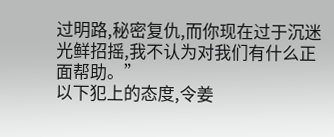过明路,秘密复仇,而你现在过于沉迷光鲜招摇,我不认为对我们有什么正面帮助。”
以下犯上的态度,令姜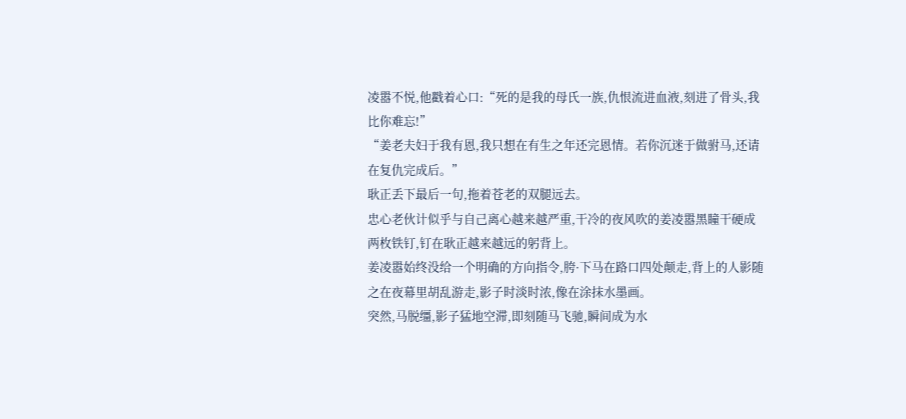凌嚣不悦,他戳着心口:“死的是我的母氏一族,仇恨流进血液,刻进了骨头,我比你难忘!”
“姜老夫妇于我有恩,我只想在有生之年还完恩情。若你沉迷于做驸马,还请在复仇完成后。”
耿正丢下最后一句,拖着苍老的双腿远去。
忠心老伙计似乎与自己离心越来越严重,干冷的夜风吹的姜凌嚣黑瞳干硬成两枚铁钉,钉在耿正越来越远的躬背上。
姜凌嚣始终没给一个明确的方向指令,胯·下马在路口四处颠走,背上的人影随之在夜幕里胡乱游走,影子时淡时浓,像在涂抹水墨画。
突然,马脱缰,影子猛地空滞,即刻随马飞驰,瞬间成为水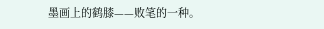墨画上的鹤膝——败笔的一种。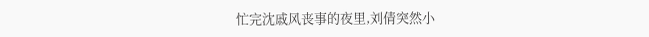忙完沈戚风丧事的夜里,刘倩突然小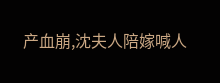产血崩,沈夫人陪嫁喊人